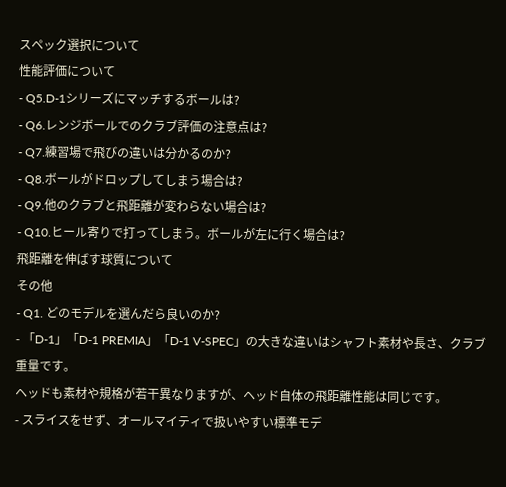スペック選択について
性能評価について
- Q5.D-1シリーズにマッチするボールは?
- Q6.レンジボールでのクラブ評価の注意点は?
- Q7.練習場で飛びの違いは分かるのか?
- Q8.ボールがドロップしてしまう場合は?
- Q9.他のクラブと飛距離が変わらない場合は?
- Q10.ヒール寄りで打ってしまう。ボールが左に行く場合は?
飛距離を伸ばす球質について
その他
- Q1. どのモデルを選んだら良いのか?
- 「D-1」「D-1 PREMIA」「D-1 V-SPEC」の大きな違いはシャフト素材や長さ、クラブ重量です。
ヘッドも素材や規格が若干異なりますが、ヘッド自体の飛距離性能は同じです。
- スライスをせず、オールマイティで扱いやすい標準モデ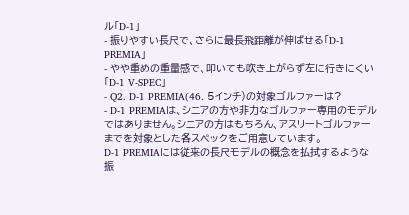ル「D-1」
- 振りやすい長尺で、さらに最長飛距離が伸ばせる「D-1 PREMIA」
- やや重めの重量感で、叩いても吹き上がらず左に行きにくい「D-1 V-SPEC」
- Q2. D-1 PREMIA(46. 5インチ)の対象ゴルファーは?
- D-1 PREMIAは、シニアの方や非力なゴルファー専用のモデルではありません。シニアの方はもちろん、アスリートゴルファーまでを対象とした各スペックをご用意しています。
D-1 PREMIAには従来の長尺モデルの概念を払拭するような振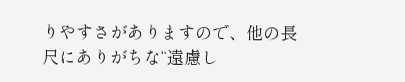りやすさがありますので、他の長尺にありがちな“遠慮し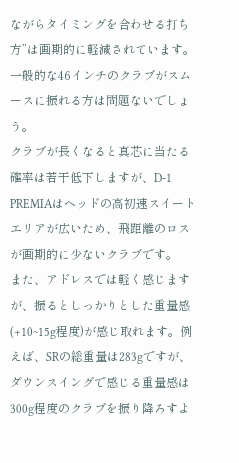ながらタイミングを合わせる打ち方”は画期的に軽減されています。一般的な46インチのクラブがスムースに振れる方は問題ないでしょう。
クラブが長くなると真芯に当たる確率は若干低下しますが、D-1 PREMIAはヘッドの高初速スイートエリアが広いため、飛距離のロスが画期的に少ないクラブです。
また、アドレスでは軽く感じますが、振るとしっかりとした重量感(+10~15g程度)が感じ取れます。例えば、SRの総重量は283gですが、ダウンスイングで感じる重量感は300g程度のクラブを振り降ろすよ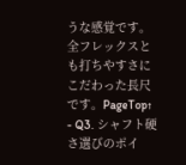うな感覚です。全フレックスとも打ちやすさにこだわった長尺です。PageTop↑ - Q3. シャフト硬さ選びのポイ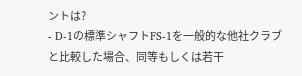ントは?
- D-1の標準シャフトFS-1を一般的な他社クラブと比較した場合、同等もしくは若干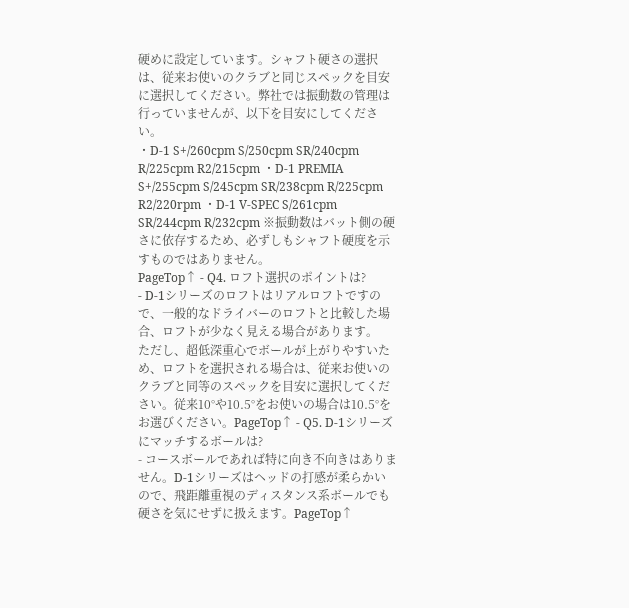硬めに設定しています。シャフト硬さの選択は、従来お使いのクラブと同じスペックを目安に選択してください。弊社では振動数の管理は行っていませんが、以下を目安にしてください。
・D-1 S+/260cpm S/250cpm SR/240cpm R/225cpm R2/215cpm ・D-1 PREMIA S+/255cpm S/245cpm SR/238cpm R/225cpm R2/220rpm ・D-1 V-SPEC S/261cpm SR/244cpm R/232cpm ※振動数はバット側の硬さに依存するため、必ずしもシャフト硬度を示すものではありません。
PageTop↑ - Q4. ロフト選択のポイントは?
- D-1シリーズのロフトはリアルロフトですので、一般的なドライバーのロフトと比較した場合、ロフトが少なく見える場合があります。
ただし、超低深重心でボールが上がりやすいため、ロフトを選択される場合は、従来お使いのクラブと同等のスペックを目安に選択してください。従来10°や10.5°をお使いの場合は10.5°をお選びください。PageTop↑ - Q5. D-1シリーズにマッチするボールは?
- コースボールであれば特に向き不向きはありません。D-1シリーズはヘッドの打感が柔らかいので、飛距離重視のディスタンス系ボールでも硬さを気にせずに扱えます。PageTop↑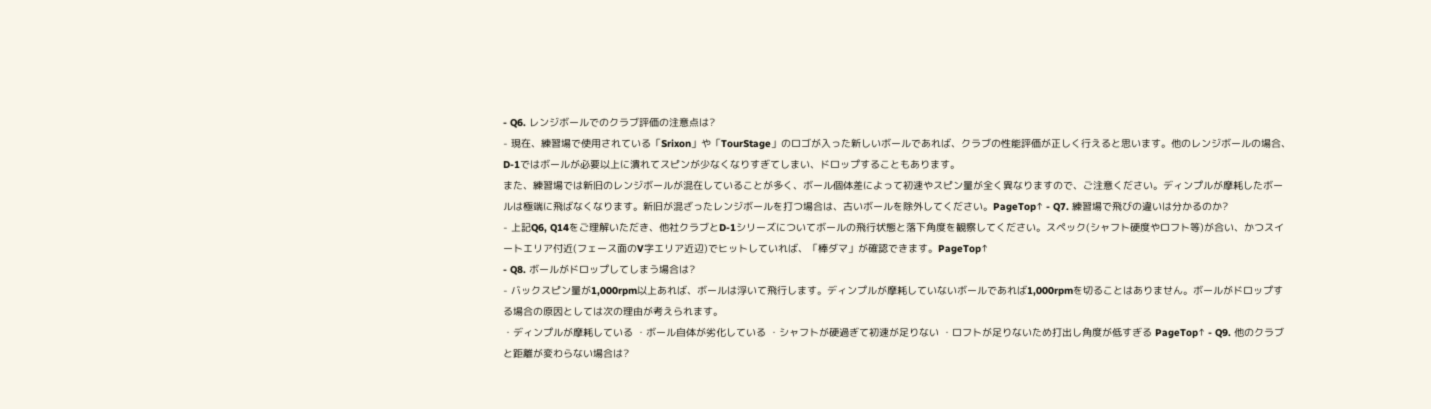- Q6. レンジボールでのクラブ評価の注意点は?
- 現在、練習場で使用されている「Srixon」や「TourStage」のロゴが入った新しいボールであれば、クラブの性能評価が正しく行えると思います。他のレンジボールの場合、D-1ではボールが必要以上に潰れてスピンが少なくなりすぎてしまい、ドロップすることもあります。
また、練習場では新旧のレンジボールが混在していることが多く、ボール個体差によって初速やスピン量が全く異なりますので、ご注意ください。ディンプルが摩耗したボールは極端に飛ばなくなります。新旧が混ざったレンジボールを打つ場合は、古いボールを除外してください。PageTop↑ - Q7. 練習場で飛びの違いは分かるのか?
- 上記Q6, Q14をご理解いただき、他社クラブとD-1シリーズについてボールの飛行状態と落下角度を観察してください。スペック(シャフト硬度やロフト等)が合い、かつスイートエリア付近(フェース面のV字エリア近辺)でヒットしていれば、「棒ダマ」が確認できます。PageTop↑
- Q8. ボールがドロップしてしまう場合は?
- バックスピン量が1,000rpm以上あれば、ボールは浮いて飛行します。ディンプルが摩耗していないボールであれば1,000rpmを切ることはありません。ボールがドロップする場合の原因としては次の理由が考えられます。
・ディンプルが摩耗している ・ボール自体が劣化している ・シャフトが硬過ぎて初速が足りない ・ロフトが足りないため打出し角度が低すぎる PageTop↑ - Q9. 他のクラブと距離が変わらない場合は?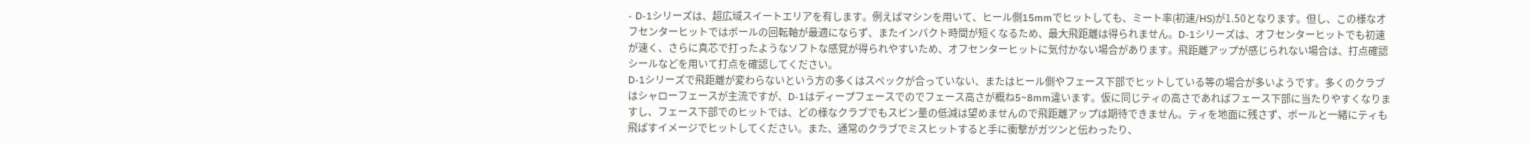- D-1シリーズは、超広域スイートエリアを有します。例えばマシンを用いて、ヒール側15mmでヒットしても、ミート率(初速/HS)が1.50となります。但し、この様なオフセンターヒットではボールの回転軸が最適にならず、またインパクト時間が短くなるため、最大飛距離は得られません。D-1シリーズは、オフセンターヒットでも初速が速く、さらに真芯で打ったようなソフトな感覚が得られやすいため、オフセンターヒットに気付かない場合があります。飛距離アップが感じられない場合は、打点確認シールなどを用いて打点を確認してください。
D-1シリーズで飛距離が変わらないという方の多くはスペックが合っていない、またはヒール側やフェース下部でヒットしている等の場合が多いようです。多くのクラブはシャローフェースが主流ですが、D-1はディープフェースでのでフェース高さが概ね5~8mm違います。仮に同じティの高さであればフェース下部に当たりやすくなりますし、フェース下部でのヒットでは、どの様なクラブでもスピン量の低減は望めませんので飛距離アップは期待できません。ティを地面に残さず、ボールと一緒にティも飛ばすイメージでヒットしてください。また、通常のクラブでミスヒットすると手に衝撃がガツンと伝わったり、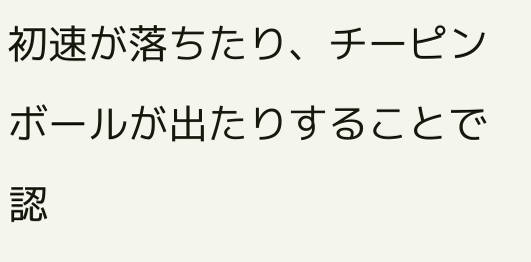初速が落ちたり、チーピンボールが出たりすることで認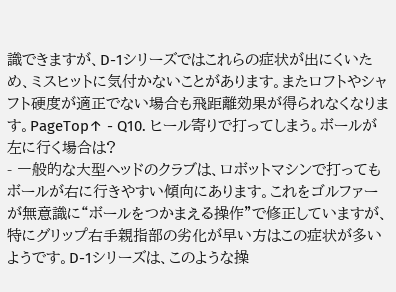識できますが、D-1シリーズではこれらの症状が出にくいため、ミスヒットに気付かないことがあります。またロフトやシャフト硬度が適正でない場合も飛距離効果が得られなくなります。PageTop↑ - Q10. ヒール寄りで打ってしまう。ボールが左に行く場合は?
- 一般的な大型ヘッドのクラブは、ロボットマシンで打ってもボールが右に行きやすい傾向にあります。これをゴルファーが無意識に“ボールをつかまえる操作”で修正していますが、特にグリップ右手親指部の劣化が早い方はこの症状が多いようです。D-1シリーズは、このような操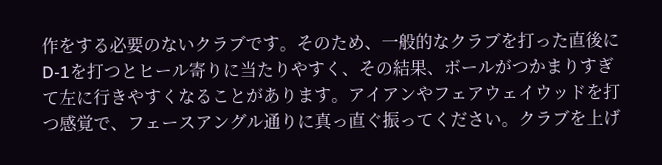作をする必要のないクラブです。そのため、一般的なクラブを打った直後にD-1を打つとヒール寄りに当たりやすく、その結果、ボールがつかまりすぎて左に行きやすくなることがあります。アイアンやフェアウェイウッドを打つ感覚で、フェースアングル通りに真っ直ぐ振ってください。クラブを上げ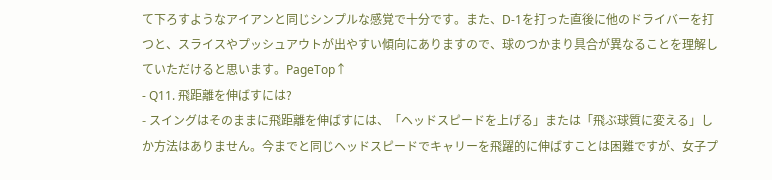て下ろすようなアイアンと同じシンプルな感覚で十分です。また、D-1を打った直後に他のドライバーを打つと、スライスやプッシュアウトが出やすい傾向にありますので、球のつかまり具合が異なることを理解していただけると思います。PageTop↑
- Q11. 飛距離を伸ばすには?
- スイングはそのままに飛距離を伸ばすには、「ヘッドスピードを上げる」または「飛ぶ球質に変える」しか方法はありません。今までと同じヘッドスピードでキャリーを飛躍的に伸ばすことは困難ですが、女子プ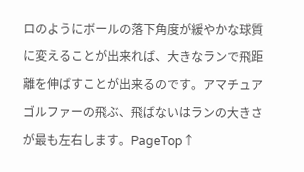ロのようにボールの落下角度が緩やかな球質に変えることが出来れば、大きなランで飛距離を伸ばすことが出来るのです。アマチュアゴルファーの飛ぶ、飛ばないはランの大きさが最も左右します。PageTop↑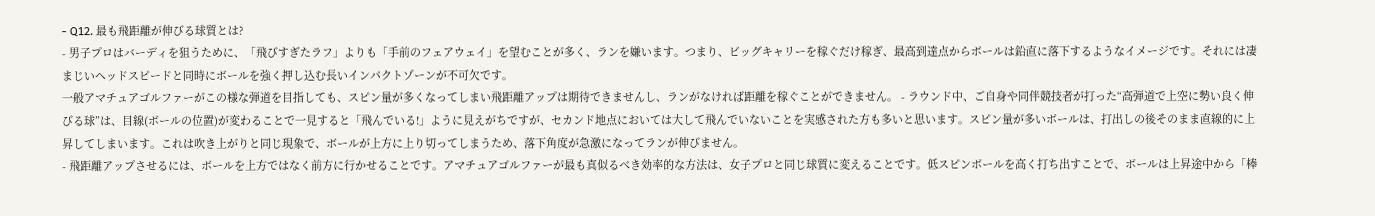- Q12. 最も飛距離が伸びる球質とは?
- 男子プロはバーディを狙うために、「飛びすぎたラフ」よりも「手前のフェアウェイ」を望むことが多く、ランを嫌います。つまり、ビッグキャリーを稼ぐだけ稼ぎ、最高到達点からボールは鉛直に落下するようなイメージです。それには凄まじいヘッドスピードと同時にボールを強く押し込む長いインパクトゾーンが不可欠です。
一般アマチュアゴルファーがこの様な弾道を目指しても、スピン量が多くなってしまい飛距離アップは期待できませんし、ランがなければ距離を稼ぐことができません。 - ラウンド中、ご自身や同伴競技者が打った“高弾道で上空に勢い良く伸びる球”は、目線(ボールの位置)が変わることで一見すると「飛んでいる!」ように見えがちですが、セカンド地点においては大して飛んでいないことを実感された方も多いと思います。スピン量が多いボールは、打出しの後そのまま直線的に上昇してしまいます。これは吹き上がりと同じ現象で、ボールが上方に上り切ってしまうため、落下角度が急激になってランが伸びません。
- 飛距離アップさせるには、ボールを上方ではなく前方に行かせることです。アマチュアゴルファーが最も真似るべき効率的な方法は、女子プロと同じ球質に変えることです。低スピンボールを高く打ち出すことで、ボールは上昇途中から「棒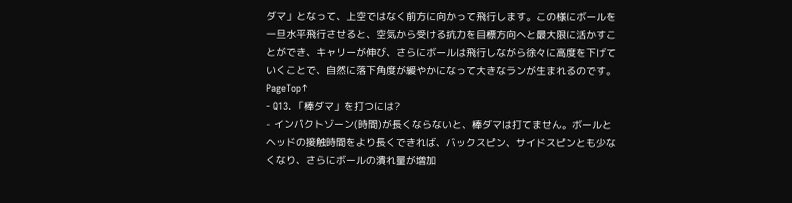ダマ」となって、上空ではなく前方に向かって飛行します。この様にボールを一旦水平飛行させると、空気から受ける抗力を目標方向へと最大限に活かすことができ、キャリーが伸び、さらにボールは飛行しながら徐々に高度を下げていくことで、自然に落下角度が緩やかになって大きなランが生まれるのです。PageTop↑
- Q13. 「棒ダマ」を打つには?
- インパクトゾーン(時間)が長くならないと、棒ダマは打てません。ボールとヘッドの接触時間をより長くできれば、バックスピン、サイドスピンとも少なくなり、さらにボールの潰れ量が増加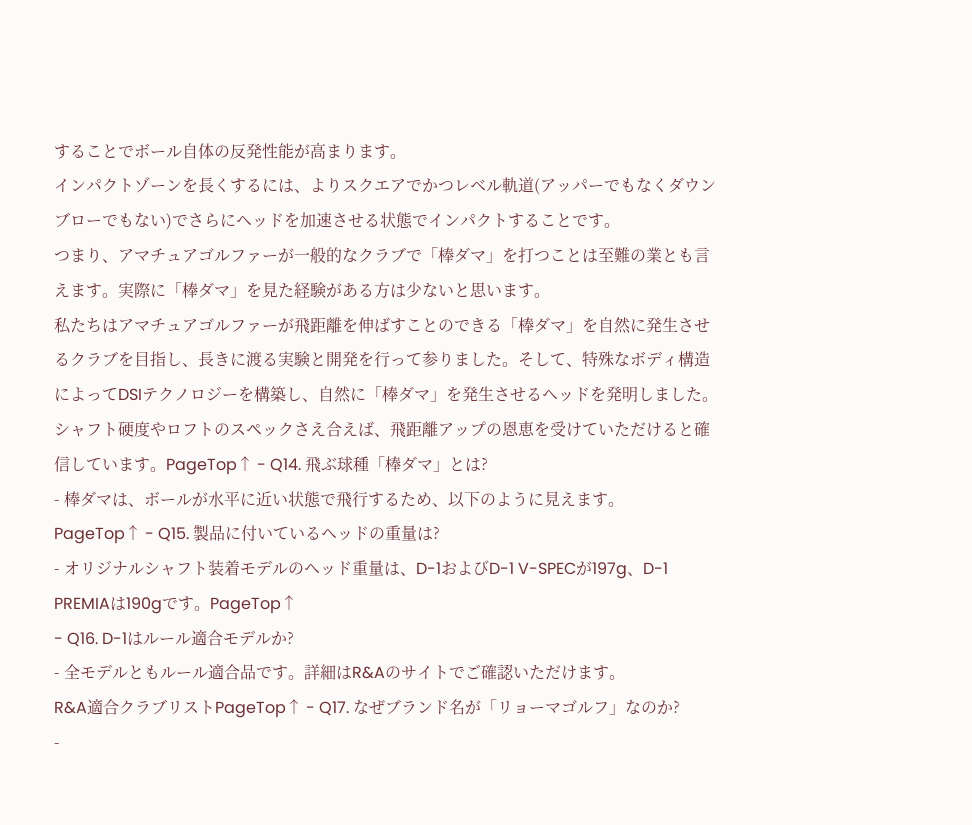することでボール自体の反発性能が高まります。
インパクトゾーンを長くするには、よりスクエアでかつレベル軌道(アッパーでもなくダウンブローでもない)でさらにヘッドを加速させる状態でインパクトすることです。
つまり、アマチュアゴルファーが一般的なクラブで「棒ダマ」を打つことは至難の業とも言えます。実際に「棒ダマ」を見た経験がある方は少ないと思います。
私たちはアマチュアゴルファーが飛距離を伸ばすことのできる「棒ダマ」を自然に発生させるクラブを目指し、長きに渡る実験と開発を行って参りました。そして、特殊なボディ構造によってDSIテクノロジーを構築し、自然に「棒ダマ」を発生させるヘッドを発明しました。シャフト硬度やロフトのスペックさえ合えば、飛距離アップの恩恵を受けていただけると確信しています。PageTop↑ - Q14. 飛ぶ球種「棒ダマ」とは?
- 棒ダマは、ボールが水平に近い状態で飛行するため、以下のように見えます。
PageTop↑ - Q15. 製品に付いているヘッドの重量は?
- オリジナルシャフト装着モデルのヘッド重量は、D-1およびD-1 V-SPECが197g、D-1 PREMIAは190gです。PageTop↑
- Q16. D-1はルール適合モデルか?
- 全モデルともルール適合品です。詳細はR&Aのサイトでご確認いただけます。
R&A適合クラブリストPageTop↑ - Q17. なぜブランド名が「リョーマゴルフ」なのか?
-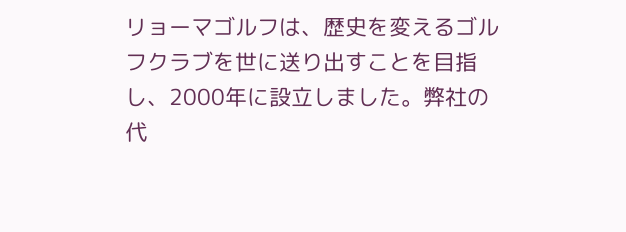リョーマゴルフは、歴史を変えるゴルフクラブを世に送り出すことを目指し、2000年に設立しました。弊社の代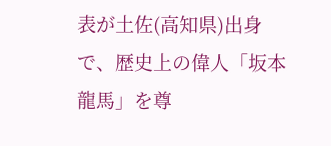表が土佐(高知県)出身で、歴史上の偉人「坂本龍馬」を尊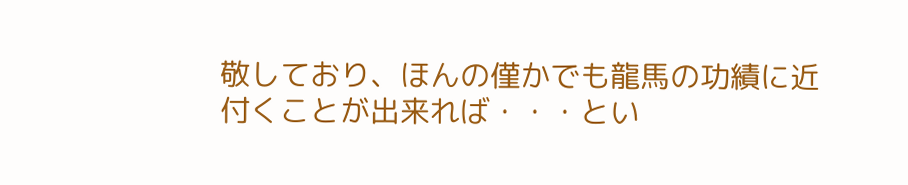敬しており、ほんの僅かでも龍馬の功績に近付くことが出来れば・・・とい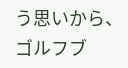う思いから、ゴルフブ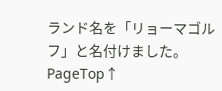ランド名を「リョーマゴルフ」と名付けました。PageTop↑